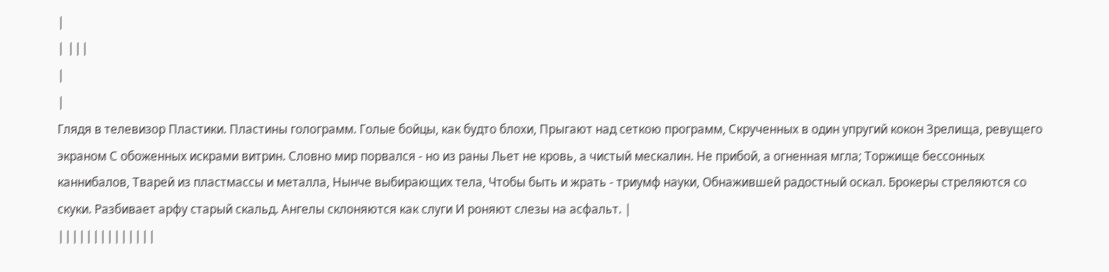|
| |||
|
|
Глядя в телевизор Пластики. Пластины голограмм. Голые бойцы, как будто блохи, Прыгают над сеткою программ, Скрученных в один упругий кокон Зрелища, ревущего экраном С обоженных искрами витрин. Словно мир порвался - но из раны Льет не кровь, а чистый мескалин. Не прибой, а огненная мгла; Торжище бессонных каннибалов, Тварей из пластмассы и металла, Нынче выбирающих тела, Чтобы быть и жрать - триумф науки, Обнажившей радостный оскал. Брокеры стреляются со скуки. Разбивает арфу старый скальд. Ангелы склоняются как слуги И роняют слезы на асфальт. |
||||||||||||||